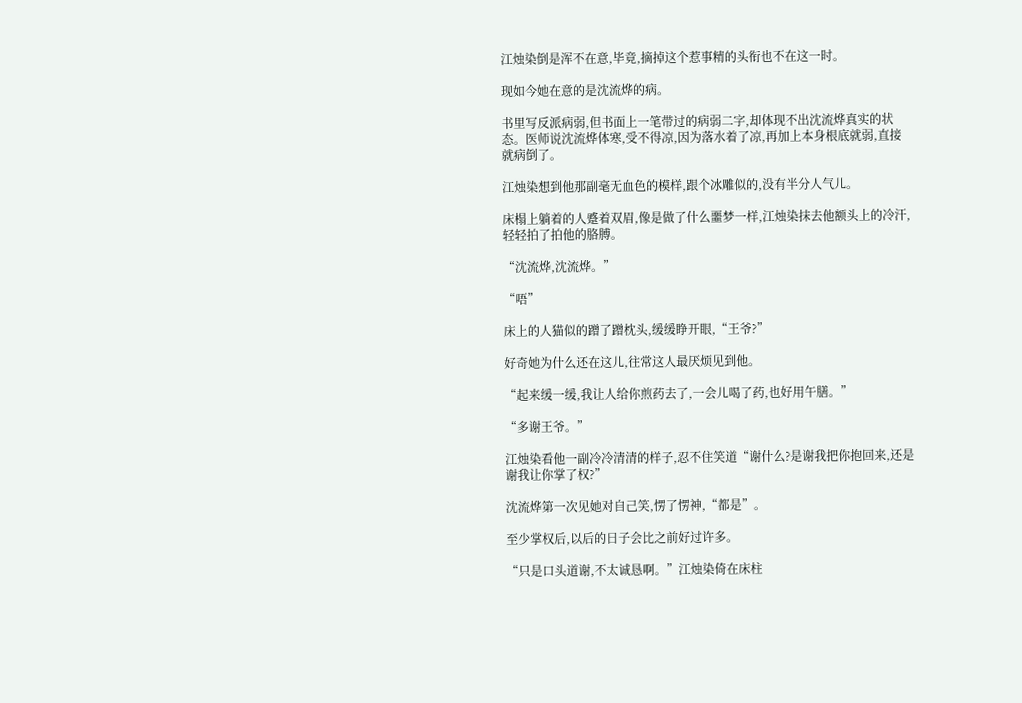江烛染倒是浑不在意,毕竟,摘掉这个惹事精的头衔也不在这一时。

现如今她在意的是沈流烨的病。

书里写反派病弱,但书面上一笔带过的病弱二字,却体现不出沈流烨真实的状态。医师说沈流烨体寒,受不得凉,因为落水着了凉,再加上本身根底就弱,直接就病倒了。

江烛染想到他那副毫无血色的模样,跟个冰雕似的,没有半分人气儿。

床榻上躺着的人蹙着双眉,像是做了什么噩梦一样,江烛染抹去他额头上的冷汗,轻轻拍了拍他的胳膊。

“沈流烨,沈流烨。”

“唔”

床上的人猫似的蹭了蹭枕头,缓缓睁开眼,“王爷?”

好奇她为什么还在这儿,往常这人最厌烦见到他。

“起来缓一缓,我让人给你煎药去了,一会儿喝了药,也好用午膳。”

“多谢王爷。”

江烛染看他一副冷冷清清的样子,忍不住笑道“谢什么?是谢我把你抱回来,还是谢我让你掌了权?”

沈流烨第一次见她对自己笑,愣了愣神,“都是”。

至少掌权后,以后的日子会比之前好过许多。

“只是口头道谢,不太诚恳啊。”江烛染倚在床柱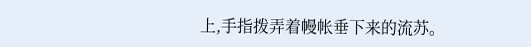上,手指拨弄着幔帐垂下来的流苏。